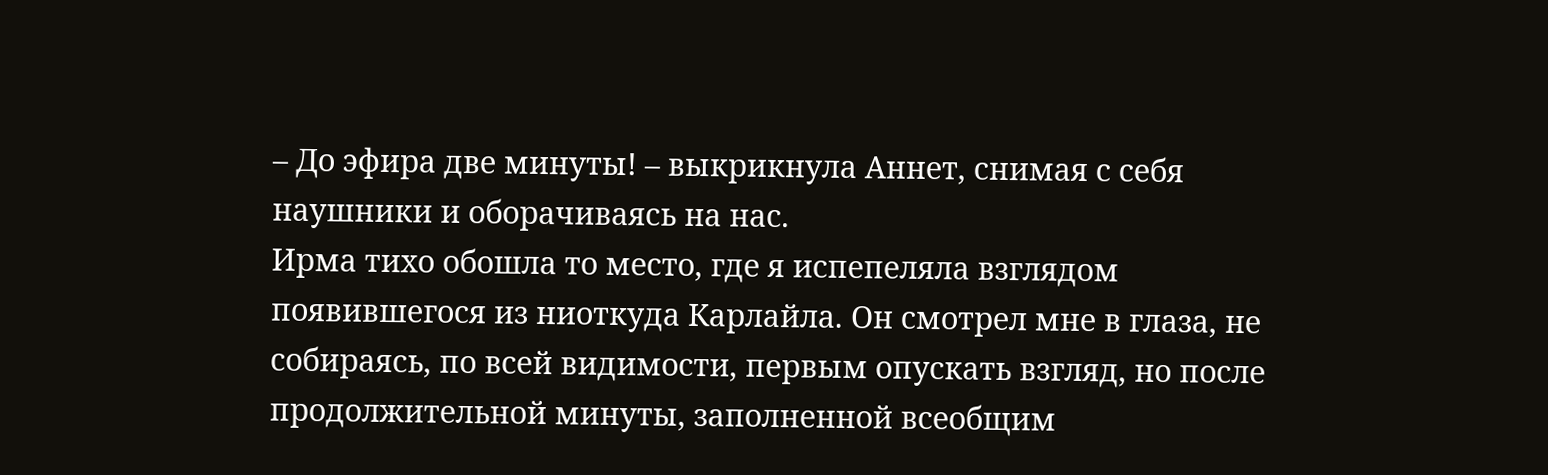– До эфира две минуты! – выкрикнула Аннет, снимая с себя наушники и оборачиваясь на нас.
Ирма тихо обошла то место, где я испепеляла взглядом появившегося из ниоткуда Карлайла. Он смотрел мне в глаза, не собираясь, по всей видимости, первым опускать взгляд, но после продолжительной минуты, заполненной всеобщим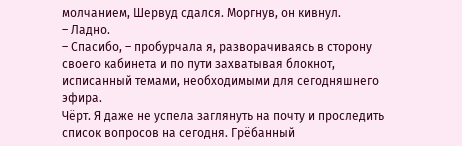молчанием, Шервуд сдался. Моргнув, он кивнул.
– Ладно.
– Спасибо, – пробурчала я, разворачиваясь в сторону своего кабинета и по пути захватывая блокнот, исписанный темами, необходимыми для сегодняшнего эфира.
Чёрт. Я даже не успела заглянуть на почту и проследить список вопросов на сегодня. Грёбанный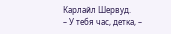Карлайл Шервуд.
– У тебя час, детка, –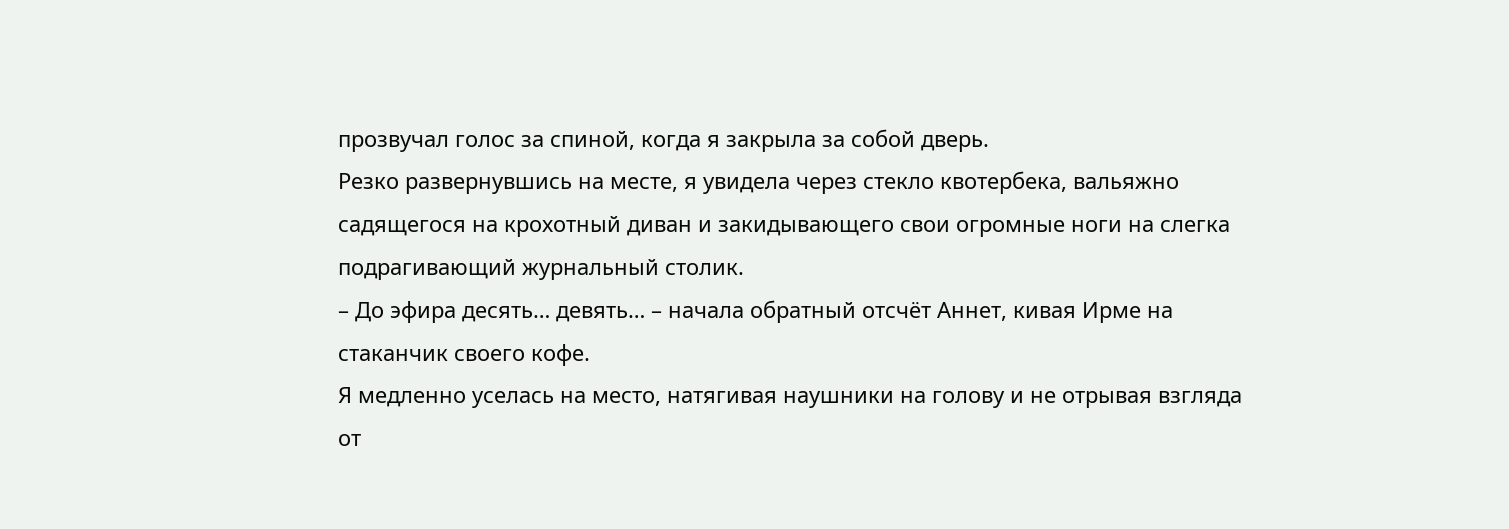прозвучал голос за спиной, когда я закрыла за собой дверь.
Резко развернувшись на месте, я увидела через стекло квотербека, вальяжно садящегося на крохотный диван и закидывающего свои огромные ноги на слегка подрагивающий журнальный столик.
– До эфира десять… девять… – начала обратный отсчёт Аннет, кивая Ирме на стаканчик своего кофе.
Я медленно уселась на место, натягивая наушники на голову и не отрывая взгляда от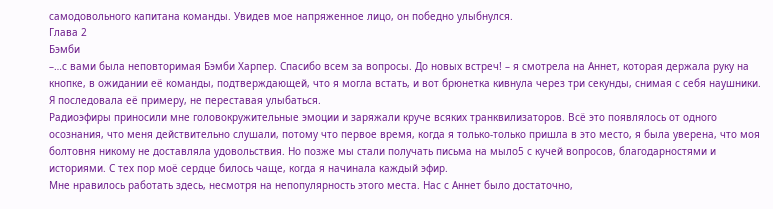самодовольного капитана команды. Увидев мое напряженное лицо, он победно улыбнулся.
Глава 2
Бэмби
–…с вами была неповторимая Бэмби Харпер. Спасибо всем за вопросы. До новых встреч! – я смотрела на Аннет, которая держала руку на кнопке, в ожидании её команды, подтверждающей, что я могла встать, и вот брюнетка кивнула через три секунды, снимая с себя наушники.
Я последовала её примеру, не переставая улыбаться.
Радиоэфиры приносили мне головокружительные эмоции и заряжали круче всяких транквилизаторов. Всё это появлялось от одного осознания, что меня действительно слушали, потому что первое время, когда я только-только пришла в это место, я была уверена, что моя болтовня никому не доставляла удовольствия. Но позже мы стали получать письма на мыло5 с кучей вопросов, благодарностями и историями. С тех пор моё сердце билось чаще, когда я начинала каждый эфир.
Мне нравилось работать здесь, несмотря на непопулярность этого места. Нас с Аннет было достаточно,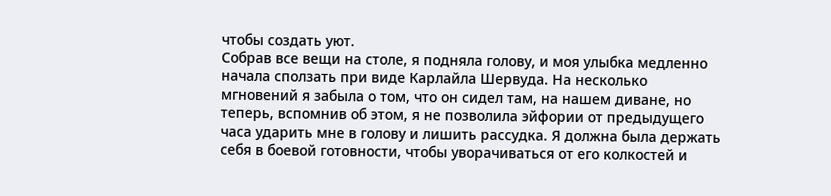чтобы создать уют.
Собрав все вещи на столе, я подняла голову, и моя улыбка медленно начала сползать при виде Карлайла Шервуда. На несколько мгновений я забыла о том, что он сидел там, на нашем диване, но теперь, вспомнив об этом, я не позволила эйфории от предыдущего часа ударить мне в голову и лишить рассудка. Я должна была держать себя в боевой готовности, чтобы уворачиваться от его колкостей и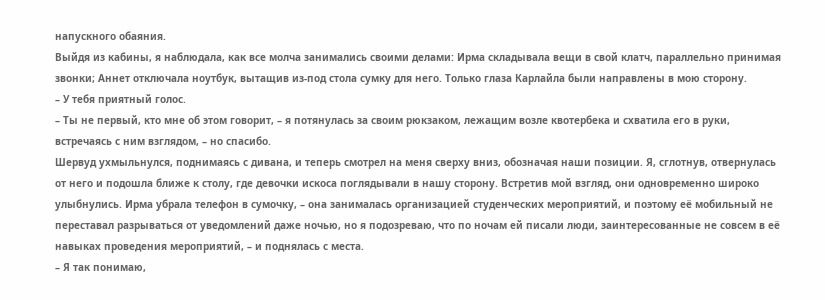напускного обаяния.
Выйдя из кабины, я наблюдала, как все молча занимались своими делами: Ирма складывала вещи в свой клатч, параллельно принимая звонки; Аннет отключала ноутбук, вытащив из-под стола сумку для него. Только глаза Карлайла были направлены в мою сторону.
– У тебя приятный голос.
– Ты не первый, кто мне об этом говорит, – я потянулась за своим рюкзаком, лежащим возле квотербека и схватила его в руки, встречаясь с ним взглядом, – но спасибо.
Шервуд ухмыльнулся, поднимаясь с дивана, и теперь смотрел на меня сверху вниз, обозначая наши позиции. Я, сглотнув, отвернулась от него и подошла ближе к столу, где девочки искоса поглядывали в нашу сторону. Встретив мой взгляд, они одновременно широко улыбнулись. Ирма убрала телефон в сумочку, – она занималась организацией студенческих мероприятий, и поэтому её мобильный не переставал разрываться от уведомлений даже ночью, но я подозреваю, что по ночам ей писали люди, заинтересованные не совсем в её навыках проведения мероприятий, – и поднялась с места.
– Я так понимаю,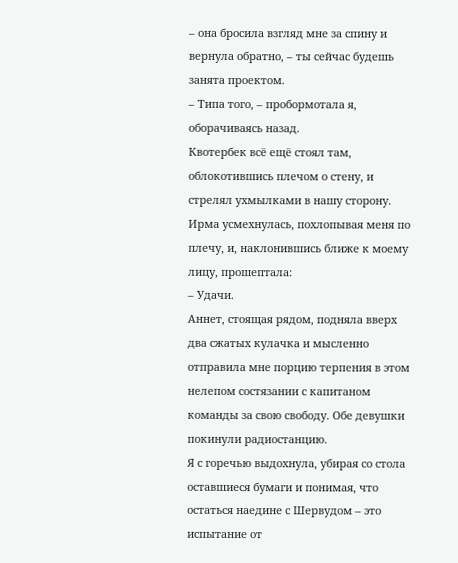– она бросила взгляд мне за спину и вернула обратно, – ты сейчас будешь занята проектом.
– Типа того, – пробормотала я, оборачиваясь назад.
Квотербек всё ещё стоял там, облокотившись плечом о стену, и стрелял ухмылками в нашу сторону. Ирма усмехнулась, похлопывая меня по плечу, и, наклонившись ближе к моему лицу, прошептала:
– Удачи.
Аннет, стоящая рядом, подняла вверх два сжатых кулачка и мысленно отправила мне порцию терпения в этом нелепом состязании с капитаном команды за свою свободу. Обе девушки покинули радиостанцию.
Я с горечью выдохнула, убирая со стола оставшиеся бумаги и понимая, что остаться наедине с Шервудом – это испытание от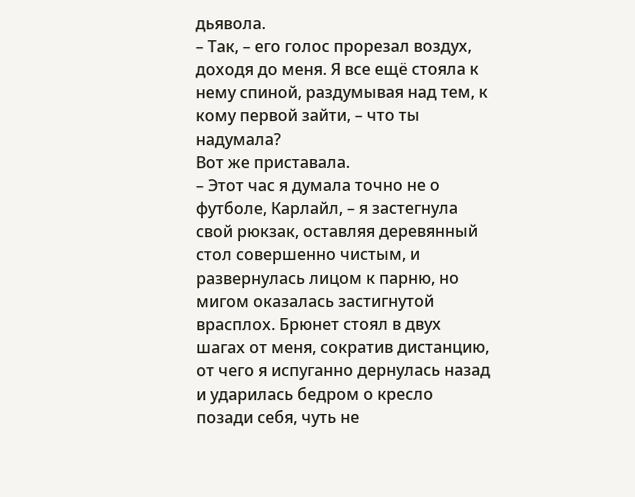дьявола.
– Так, – его голос прорезал воздух, доходя до меня. Я все ещё стояла к нему спиной, раздумывая над тем, к кому первой зайти, – что ты надумала?
Вот же приставала.
– Этот час я думала точно не о футболе, Карлайл, – я застегнула свой рюкзак, оставляя деревянный стол совершенно чистым, и развернулась лицом к парню, но мигом оказалась застигнутой врасплох. Брюнет стоял в двух шагах от меня, сократив дистанцию, от чего я испуганно дернулась назад и ударилась бедром о кресло позади себя, чуть не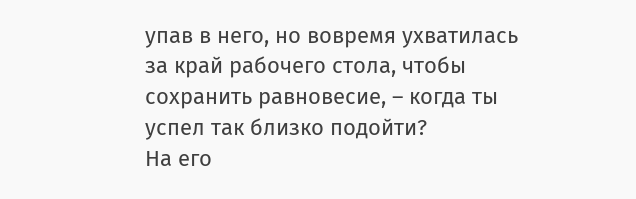упав в него, но вовремя ухватилась за край рабочего стола, чтобы сохранить равновесие, – когда ты успел так близко подойти?
На его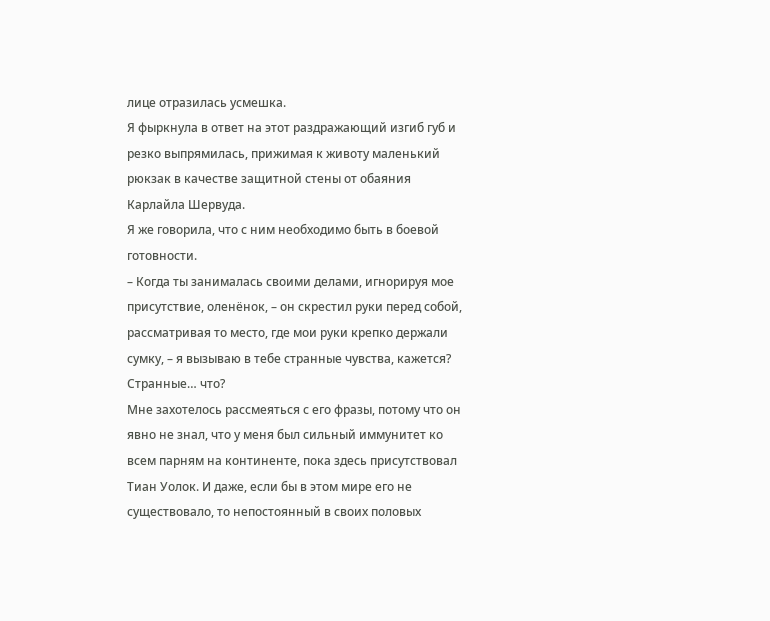лице отразилась усмешка.
Я фыркнула в ответ на этот раздражающий изгиб губ и резко выпрямилась, прижимая к животу маленький рюкзак в качестве защитной стены от обаяния Карлайла Шервуда.
Я же говорила, что с ним необходимо быть в боевой готовности.
– Когда ты занималась своими делами, игнорируя мое присутствие, оленёнок, – он скрестил руки перед собой, рассматривая то место, где мои руки крепко держали сумку, – я вызываю в тебе странные чувства, кажется?
Странные… что?
Мне захотелось рассмеяться с его фразы, потому что он явно не знал, что у меня был сильный иммунитет ко всем парням на континенте, пока здесь присутствовал Тиан Уолок. И даже, если бы в этом мире его не существовало, то непостоянный в своих половых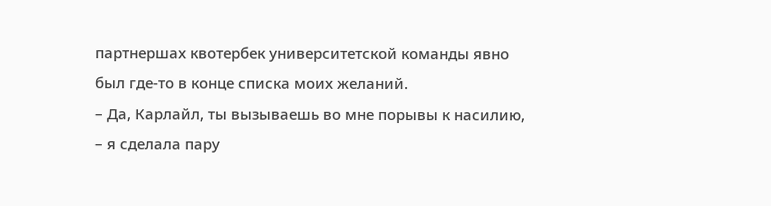партнершах квотербек университетской команды явно был где-то в конце списка моих желаний.
– Да, Карлайл, ты вызываешь во мне порывы к насилию, – я сделала пару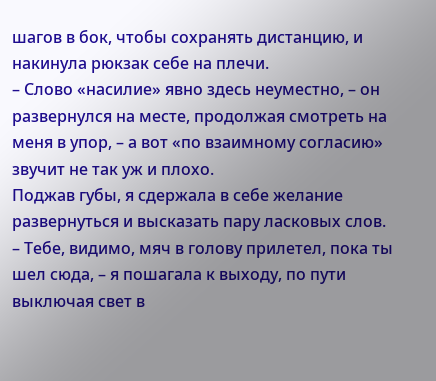шагов в бок, чтобы сохранять дистанцию, и накинула рюкзак себе на плечи.
– Слово «насилие» явно здесь неуместно, – он развернулся на месте, продолжая смотреть на меня в упор, – а вот «по взаимному согласию» звучит не так уж и плохо.
Поджав губы, я сдержала в себе желание развернуться и высказать пару ласковых слов.
– Тебе, видимо, мяч в голову прилетел, пока ты шел сюда, – я пошагала к выходу, по пути выключая свет в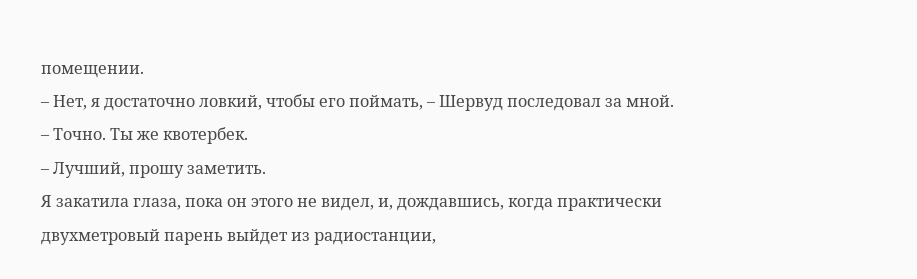помещении.
– Нет, я достаточно ловкий, чтобы его поймать, – Шервуд последовал за мной.
– Точно. Ты же квотербек.
– Лучший, прошу заметить.
Я закатила глаза, пока он этого не видел, и, дождавшись, когда практически двухметровый парень выйдет из радиостанции,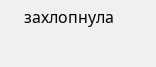захлопнула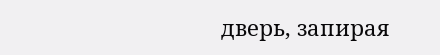дверь, запирая